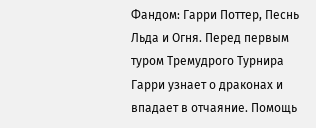Фандом: Гарри Поттер, Песнь Льда и Огня. Перед первым туром Тремудрого Турнира Гарри узнает о драконах и впадает в отчаяние. Помощь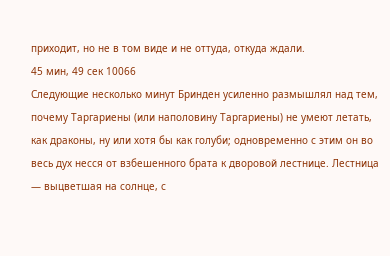приходит, но не в том виде и не оттуда, откуда ждали.
45 мин, 49 сек 10066
Следующие несколько минут Бринден усиленно размышлял над тем, почему Таргариены (или наполовину Таргариены) не умеют летать, как драконы, ну или хотя бы как голуби; одновременно с этим он во весь дух несся от взбешенного брата к дворовой лестнице. Лестница — выцветшая на солнце, с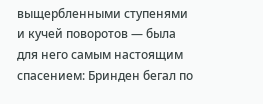выщербленными ступенями и кучей поворотов — была для него самым настоящим спасением: Бринден бегал по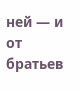ней — и от братьев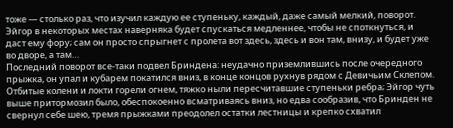тоже — столько раз, что изучил каждую ее ступеньку, каждый, даже самый мелкий, поворот. Эйгор в некоторых местах наверняка будет спускаться медленнее, чтобы не споткнуться, и даст ему фору; сам он просто спрыгнет с пролета вот здесь, здесь и вон там, внизу, и будет уже во дворе, а там…
Последний поворот все-таки подвел Бриндена: неудачно приземлившись после очередного прыжка, он упал и кубарем покатился вниз, в конце концов рухнув рядом с Девичьим Склепом. Отбитые колени и локти горели огнем, тяжко ныли пересчитавшие ступеньки ребра; Эйгор чуть выше притормозил было, обеспокоенно всматриваясь вниз, но едва сообразив, что Бринден не свернул себе шею, тремя прыжками преодолел остатки лестницы и крепко схватил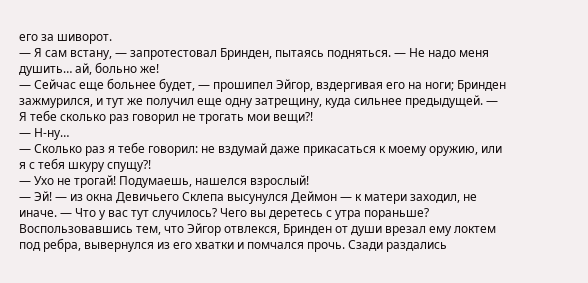его за шиворот.
— Я сам встану, — запротестовал Бринден, пытаясь подняться. — Не надо меня душить… ай, больно же!
— Сейчас еще больнее будет, — прошипел Эйгор, вздергивая его на ноги; Бринден зажмурился, и тут же получил еще одну затрещину, куда сильнее предыдущей. — Я тебе сколько раз говорил не трогать мои вещи?!
— Н-ну…
— Сколько раз я тебе говорил: не вздумай даже прикасаться к моему оружию, или я с тебя шкуру спущу?!
— Ухо не трогай! Подумаешь, нашелся взрослый!
— Эй! — из окна Девичьего Склепа высунулся Деймон — к матери заходил, не иначе. — Что у вас тут случилось? Чего вы деретесь с утра пораньше?
Воспользовавшись тем, что Эйгор отвлекся, Бринден от души врезал ему локтем под ребра, вывернулся из его хватки и помчался прочь. Сзади раздались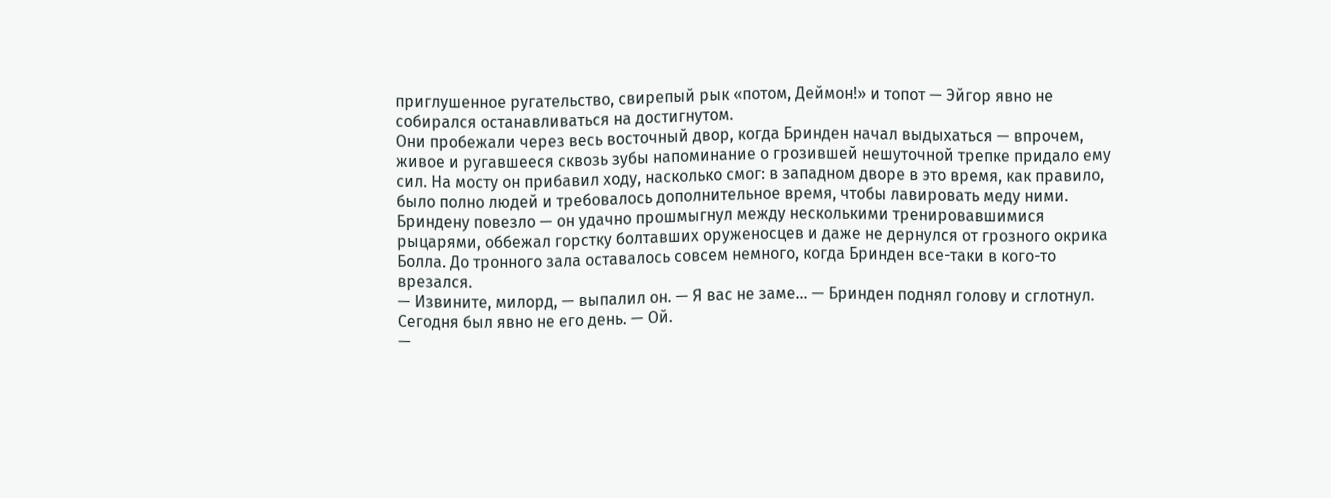приглушенное ругательство, свирепый рык «потом, Деймон!» и топот — Эйгор явно не собирался останавливаться на достигнутом.
Они пробежали через весь восточный двор, когда Бринден начал выдыхаться — впрочем, живое и ругавшееся сквозь зубы напоминание о грозившей нешуточной трепке придало ему сил. На мосту он прибавил ходу, насколько смог: в западном дворе в это время, как правило, было полно людей и требовалось дополнительное время, чтобы лавировать меду ними. Бриндену повезло — он удачно прошмыгнул между несколькими тренировавшимися рыцарями, оббежал горстку болтавших оруженосцев и даже не дернулся от грозного окрика Болла. До тронного зала оставалось совсем немного, когда Бринден все-таки в кого-то врезался.
— Извините, милорд, — выпалил он. — Я вас не заме… — Бринден поднял голову и сглотнул. Сегодня был явно не его день. — Ой.
—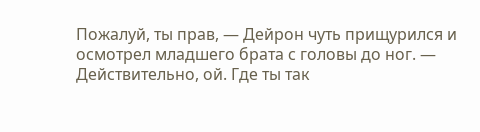Пожалуй, ты прав, — Дейрон чуть прищурился и осмотрел младшего брата с головы до ног. — Действительно, ой. Где ты так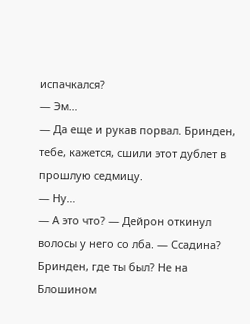испачкался?
— Эм…
— Да еще и рукав порвал. Бринден, тебе, кажется, сшили этот дублет в прошлую седмицу.
— Ну…
— А это что? — Дейрон откинул волосы у него со лба. — Ссадина? Бринден, где ты был? Не на Блошином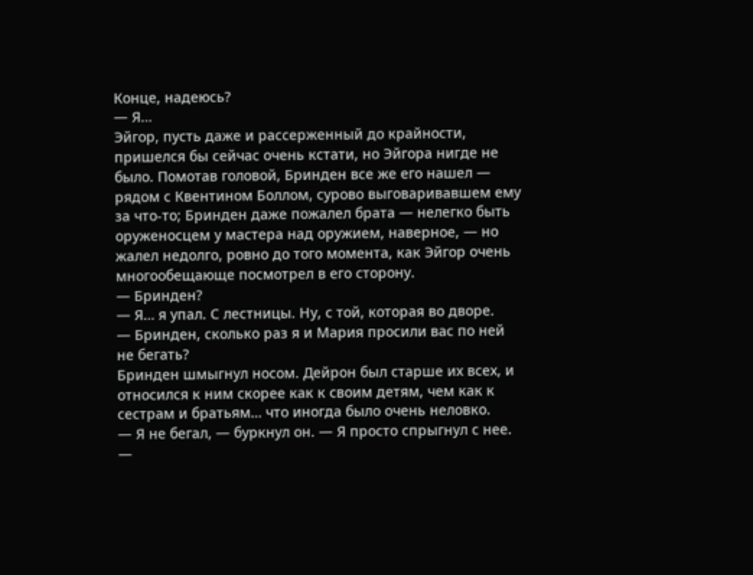Конце, надеюсь?
— Я…
Эйгор, пусть даже и рассерженный до крайности, пришелся бы сейчас очень кстати, но Эйгора нигде не было. Помотав головой, Бринден все же его нашел — рядом с Квентином Боллом, сурово выговаривавшем ему за что-то; Бринден даже пожалел брата — нелегко быть оруженосцем у мастера над оружием, наверное, — но жалел недолго, ровно до того момента, как Эйгор очень многообещающе посмотрел в его сторону.
— Бринден?
— Я… я упал. С лестницы. Ну, с той, которая во дворе.
— Бринден, сколько раз я и Мария просили вас по ней не бегать?
Бринден шмыгнул носом. Дейрон был старше их всех, и относился к ним скорее как к своим детям, чем как к сестрам и братьям… что иногда было очень неловко.
— Я не бегал, — буркнул он. — Я просто спрыгнул с нее.
—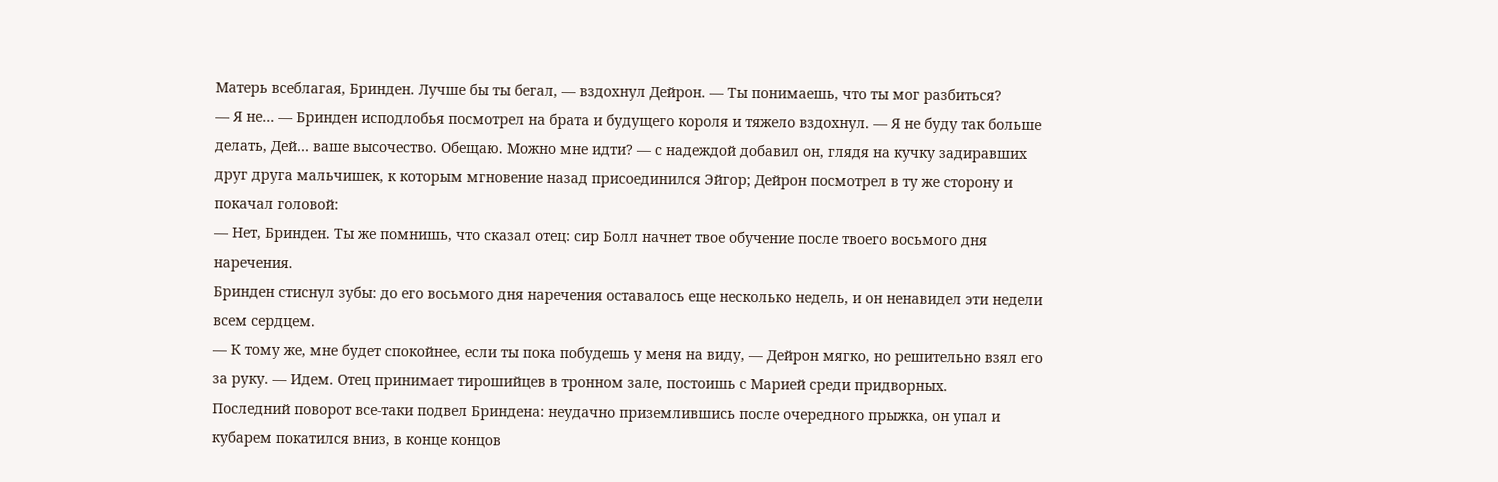Матерь всеблагая, Бринден. Лучше бы ты бегал, — вздохнул Дейрон. — Ты понимаешь, что ты мог разбиться?
— Я не… — Бринден исподлобья посмотрел на брата и будущего короля и тяжело вздохнул. — Я не буду так больше делать, Дей… ваше высочество. Обещаю. Можно мне идти? — с надеждой добавил он, глядя на кучку задиравших друг друга мальчишек, к которым мгновение назад присоединился Эйгор; Дейрон посмотрел в ту же сторону и покачал головой:
— Нет, Бринден. Ты же помнишь, что сказал отец: сир Болл начнет твое обучение после твоего восьмого дня наречения.
Бринден стиснул зубы: до его восьмого дня наречения оставалось еще несколько недель, и он ненавидел эти недели всем сердцем.
— К тому же, мне будет спокойнее, если ты пока побудешь у меня на виду, — Дейрон мягко, но решительно взял его за руку. — Идем. Отец принимает тирошийцев в тронном зале, постоишь с Марией среди придворных.
Последний поворот все-таки подвел Бриндена: неудачно приземлившись после очередного прыжка, он упал и кубарем покатился вниз, в конце концов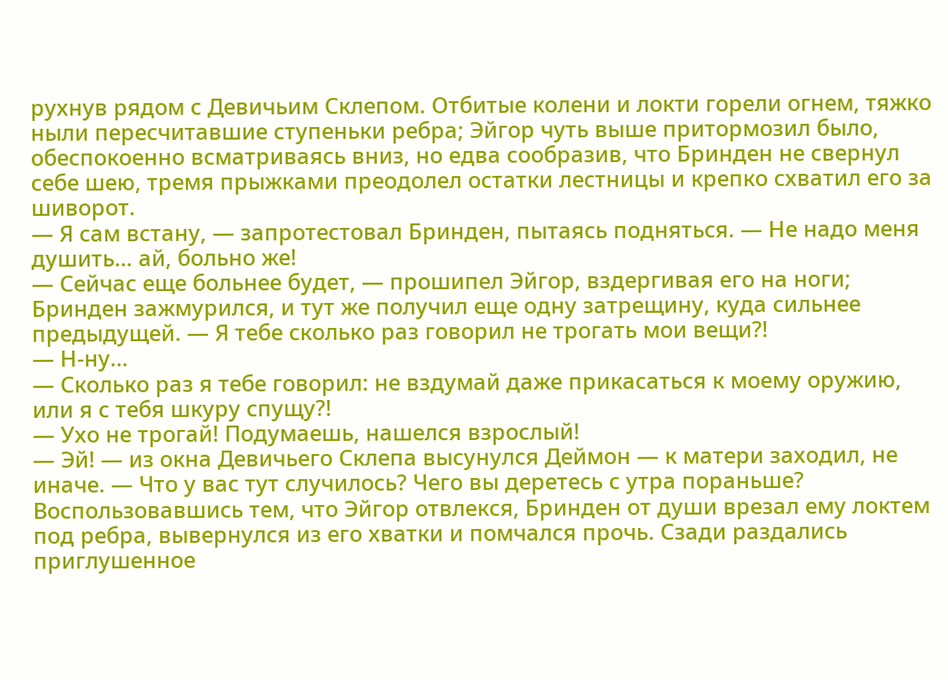рухнув рядом с Девичьим Склепом. Отбитые колени и локти горели огнем, тяжко ныли пересчитавшие ступеньки ребра; Эйгор чуть выше притормозил было, обеспокоенно всматриваясь вниз, но едва сообразив, что Бринден не свернул себе шею, тремя прыжками преодолел остатки лестницы и крепко схватил его за шиворот.
— Я сам встану, — запротестовал Бринден, пытаясь подняться. — Не надо меня душить… ай, больно же!
— Сейчас еще больнее будет, — прошипел Эйгор, вздергивая его на ноги; Бринден зажмурился, и тут же получил еще одну затрещину, куда сильнее предыдущей. — Я тебе сколько раз говорил не трогать мои вещи?!
— Н-ну…
— Сколько раз я тебе говорил: не вздумай даже прикасаться к моему оружию, или я с тебя шкуру спущу?!
— Ухо не трогай! Подумаешь, нашелся взрослый!
— Эй! — из окна Девичьего Склепа высунулся Деймон — к матери заходил, не иначе. — Что у вас тут случилось? Чего вы деретесь с утра пораньше?
Воспользовавшись тем, что Эйгор отвлекся, Бринден от души врезал ему локтем под ребра, вывернулся из его хватки и помчался прочь. Сзади раздались приглушенное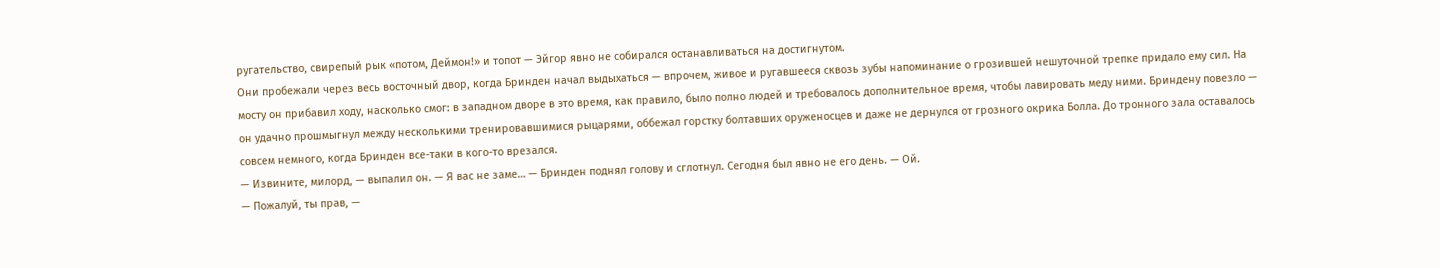ругательство, свирепый рык «потом, Деймон!» и топот — Эйгор явно не собирался останавливаться на достигнутом.
Они пробежали через весь восточный двор, когда Бринден начал выдыхаться — впрочем, живое и ругавшееся сквозь зубы напоминание о грозившей нешуточной трепке придало ему сил. На мосту он прибавил ходу, насколько смог: в западном дворе в это время, как правило, было полно людей и требовалось дополнительное время, чтобы лавировать меду ними. Бриндену повезло — он удачно прошмыгнул между несколькими тренировавшимися рыцарями, оббежал горстку болтавших оруженосцев и даже не дернулся от грозного окрика Болла. До тронного зала оставалось совсем немного, когда Бринден все-таки в кого-то врезался.
— Извините, милорд, — выпалил он. — Я вас не заме… — Бринден поднял голову и сглотнул. Сегодня был явно не его день. — Ой.
— Пожалуй, ты прав, —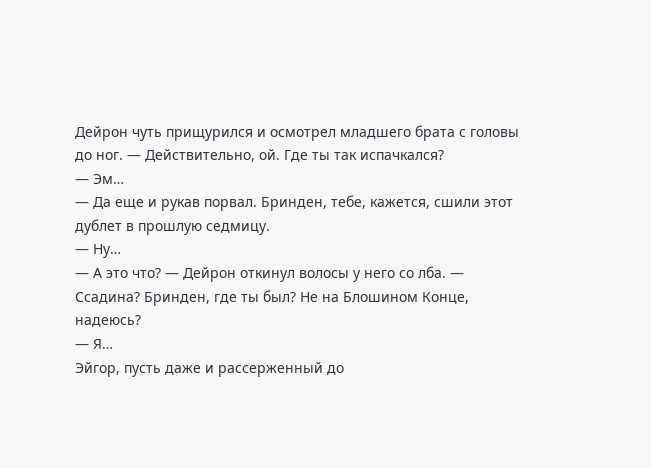Дейрон чуть прищурился и осмотрел младшего брата с головы до ног. — Действительно, ой. Где ты так испачкался?
— Эм…
— Да еще и рукав порвал. Бринден, тебе, кажется, сшили этот дублет в прошлую седмицу.
— Ну…
— А это что? — Дейрон откинул волосы у него со лба. — Ссадина? Бринден, где ты был? Не на Блошином Конце, надеюсь?
— Я…
Эйгор, пусть даже и рассерженный до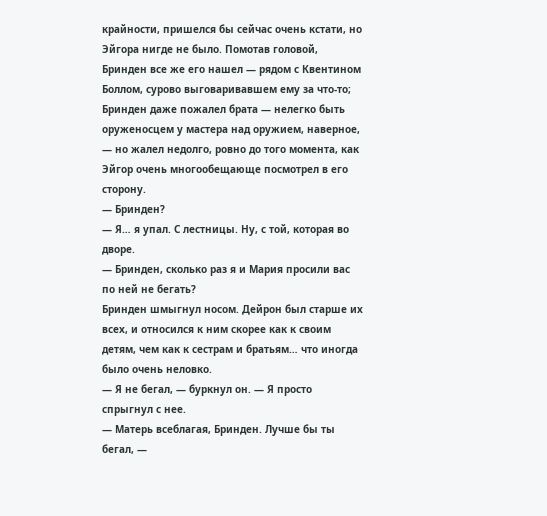крайности, пришелся бы сейчас очень кстати, но Эйгора нигде не было. Помотав головой, Бринден все же его нашел — рядом с Квентином Боллом, сурово выговаривавшем ему за что-то; Бринден даже пожалел брата — нелегко быть оруженосцем у мастера над оружием, наверное, — но жалел недолго, ровно до того момента, как Эйгор очень многообещающе посмотрел в его сторону.
— Бринден?
— Я… я упал. С лестницы. Ну, с той, которая во дворе.
— Бринден, сколько раз я и Мария просили вас по ней не бегать?
Бринден шмыгнул носом. Дейрон был старше их всех, и относился к ним скорее как к своим детям, чем как к сестрам и братьям… что иногда было очень неловко.
— Я не бегал, — буркнул он. — Я просто спрыгнул с нее.
— Матерь всеблагая, Бринден. Лучше бы ты бегал, —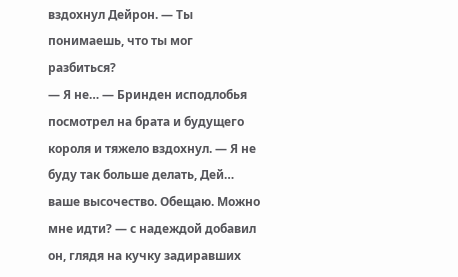вздохнул Дейрон. — Ты понимаешь, что ты мог разбиться?
— Я не… — Бринден исподлобья посмотрел на брата и будущего короля и тяжело вздохнул. — Я не буду так больше делать, Дей… ваше высочество. Обещаю. Можно мне идти? — с надеждой добавил он, глядя на кучку задиравших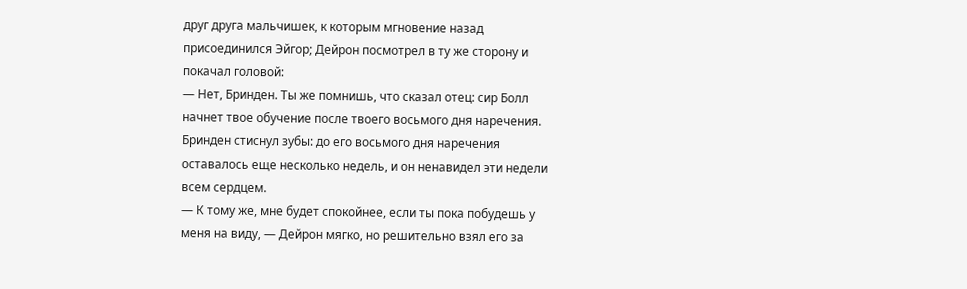друг друга мальчишек, к которым мгновение назад присоединился Эйгор; Дейрон посмотрел в ту же сторону и покачал головой:
— Нет, Бринден. Ты же помнишь, что сказал отец: сир Болл начнет твое обучение после твоего восьмого дня наречения.
Бринден стиснул зубы: до его восьмого дня наречения оставалось еще несколько недель, и он ненавидел эти недели всем сердцем.
— К тому же, мне будет спокойнее, если ты пока побудешь у меня на виду, — Дейрон мягко, но решительно взял его за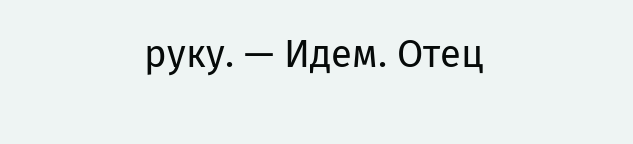руку. — Идем. Отец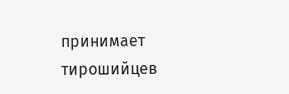принимает тирошийцев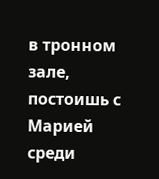в тронном зале, постоишь с Марией среди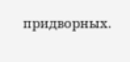придворных.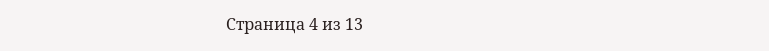Страница 4 из 13